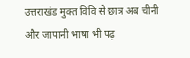उत्तराखंड मुक्त विवि से छात्र अब चीनी और जापानी भाषा भी पढ़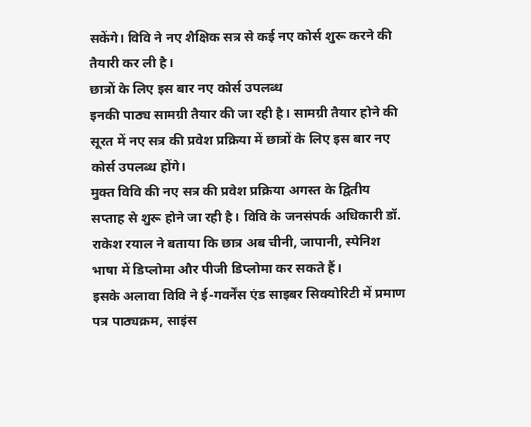सकेंगे। विवि ने नए शैक्षिक सत्र से कई नए कोर्स शुरू करने की तैयारी कर ली है।
छात्रों के लिए इस बार नए कोर्स उपलब्ध
इनकी पाठ्य सामग्री तैयार की जा रही है। सामग्री तैयार होने की सूरत में नए सत्र की प्रवेश प्रक्रिया में छात्रों के लिए इस बार नए कोर्स उपलब्ध होंगे।
मुक्त विवि की नए सत्र की प्रवेश प्रक्रिया अगस्त के द्वितीय सप्ताह से शुरू होने जा रही है। विवि के जनसंपर्क अधिकारी डॉ. राकेश रयाल ने बताया कि छात्र अब चीनी, जापानी, स्पेनिश भाषा में डिप्लोमा और पीजी डिप्लोमा कर सकते हैं।
इसके अलावा विवि ने ई-गवर्नेंस एंड साइबर सिक्योरिटी में प्रमाण पत्र पाठ्यक्रम, साइंस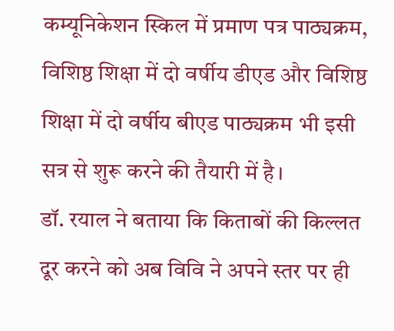कम्यूनिकेशन स्किल में प्रमाण पत्र पाठ्यक्रम, विशिष्ठ शिक्षा में दो वर्षीय डीएड और विशिष्ठ शिक्षा में दो वर्षीय बीएड पाठ्यक्रम भी इसी सत्र से शुरू करने की तैयारी में है।
डॉ. रयाल ने बताया कि किताबों की किल्लत दूर करने को अब विवि ने अपने स्तर पर ही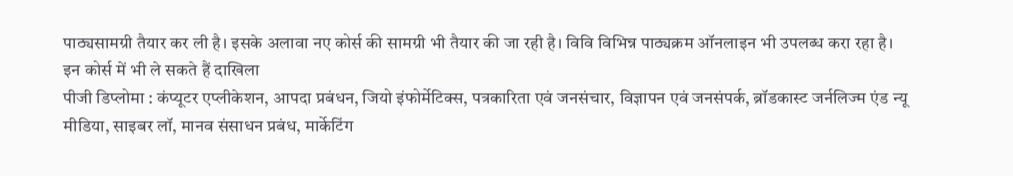पाठ्यसामग्री तैयार कर ली है। इसके अलावा नए कोर्स की सामग्री भी तैयार की जा रही है। विवि विभिन्न पाठ्यक्रम ऑनलाइन भी उपलब्ध करा रहा है।
इन कोर्स में भी ले सकते हैं दाखिला
पीजी डिप्लोमा : कंप्यूटर एप्लीकेशन, आपदा प्रबंधन, जियो इंफोर्मेटिक्स, पत्रकारिता एवं जनसंचार, विज्ञापन एवं जनसंपर्क, ब्रॉडकास्ट जर्नलिज्म एंड न्यू मीडिया, साइबर लॉ, मानव संसाधन प्रबंध, मार्केटिंग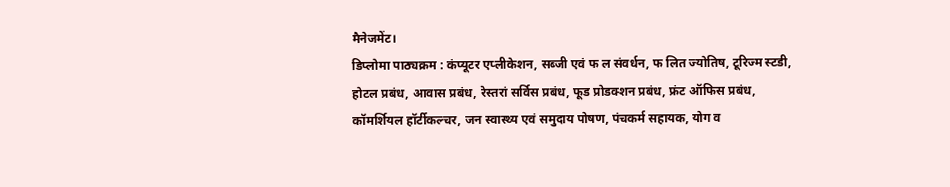मैनेजमेंट।
डिप्लोमा पाठ्यक्रम : कंप्यूटर एप्लीकेशन, सब्जी एवं फ ल संवर्धन, फ लित ज्योतिष, टूरिज्म स्टडी, होटल प्रबंध, आवास प्रबंध, रेस्तरां सर्विस प्रबंध, फूड प्रोडक्शन प्रबंध, फ्रंट ऑफिस प्रबंध, कॉमर्शियल हॉर्टीकल्चर, जन स्वास्थ्य एवं समुदाय पोषण, पंचकर्म सहायक, योग व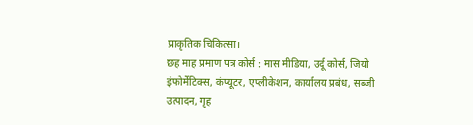प्राकृतिक चिकित्सा।
छह माह प्रमाण पत्र कोर्स : मास मीडिया, उर्दू कोर्स, जियो इंफोर्मेटिक्स, कंप्यूटर, एप्लीकेशन, कार्यालय प्रबंध, सब्जी उत्पादन, गृह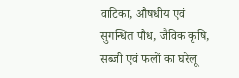वाटिका, औषधीय एवं सुगन्धित पौध, जैविक कृषि, सब्जी एवं फलों का घरेलू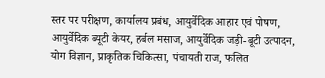स्तर पर परीक्षण, कार्यालय प्रबंध, आयुर्वेदिक आहार एवं पोषण, आयुर्वेदिक ब्यूटी केयर, हर्बल मसाज, आयुर्वेदिक जड़ी-बूटी उत्पादन, योग विज्ञान, प्राकृतिक चिकित्सा, पंचायती राज, फलित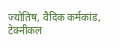ज्योतिष, वैदिक कर्मकांड, टेक्नीकल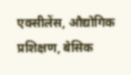एक्सीलेंस, औद्योगिक प्रशिक्षण, बेसिक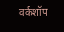वर्कशॉप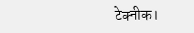टेक्नीक।